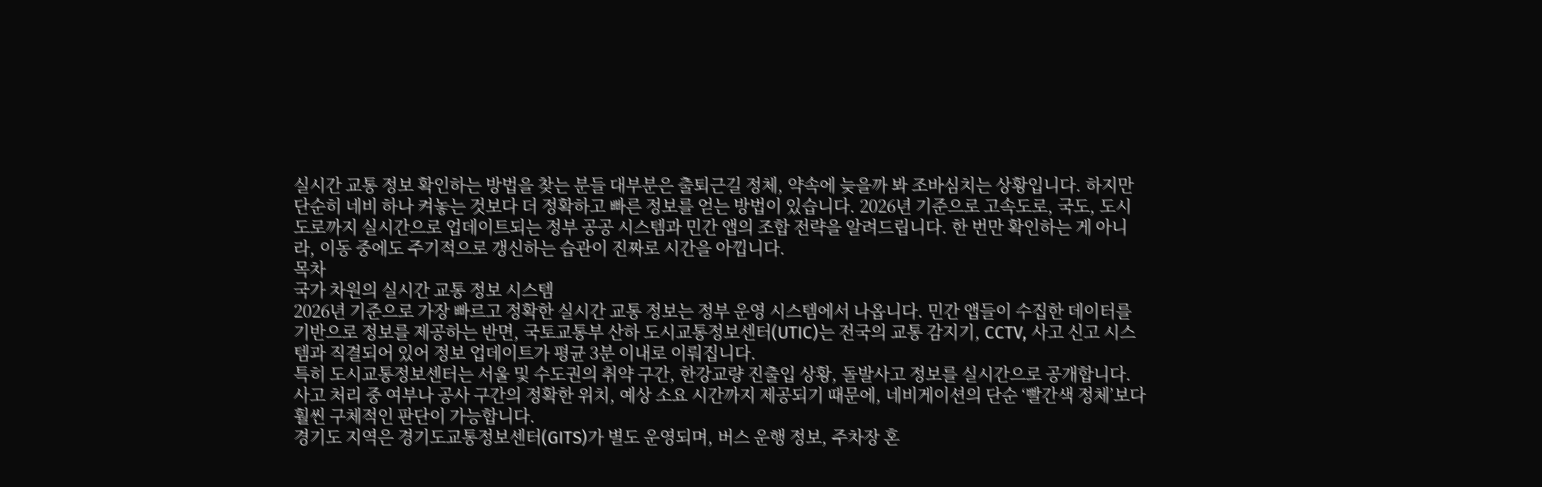실시간 교통 정보 확인하는 방법을 찾는 분들 대부분은 출퇴근길 정체, 약속에 늦을까 봐 조바심치는 상황입니다. 하지만 단순히 네비 하나 켜놓는 것보다 더 정확하고 빠른 정보를 얻는 방법이 있습니다. 2026년 기준으로 고속도로, 국도, 도시 도로까지 실시간으로 업데이트되는 정부 공공 시스템과 민간 앱의 조합 전략을 알려드립니다. 한 번만 확인하는 게 아니라, 이동 중에도 주기적으로 갱신하는 습관이 진짜로 시간을 아낍니다.
목차
국가 차원의 실시간 교통 정보 시스템
2026년 기준으로 가장 빠르고 정확한 실시간 교통 정보는 정부 운영 시스템에서 나옵니다. 민간 앱들이 수집한 데이터를 기반으로 정보를 제공하는 반면, 국토교통부 산하 도시교통정보센터(UTIC)는 전국의 교통 감지기, CCTV, 사고 신고 시스템과 직결되어 있어 정보 업데이트가 평균 3분 이내로 이뤄집니다.
특히 도시교통정보센터는 서울 및 수도권의 취약 구간, 한강교량 진출입 상황, 돌발사고 정보를 실시간으로 공개합니다. 사고 처리 중 여부나 공사 구간의 정확한 위치, 예상 소요 시간까지 제공되기 때문에, 네비게이션의 단순 ‘빨간색 정체’보다 훨씬 구체적인 판단이 가능합니다.
경기도 지역은 경기도교통정보센터(GITS)가 별도 운영되며, 버스 운행 정보, 주차장 혼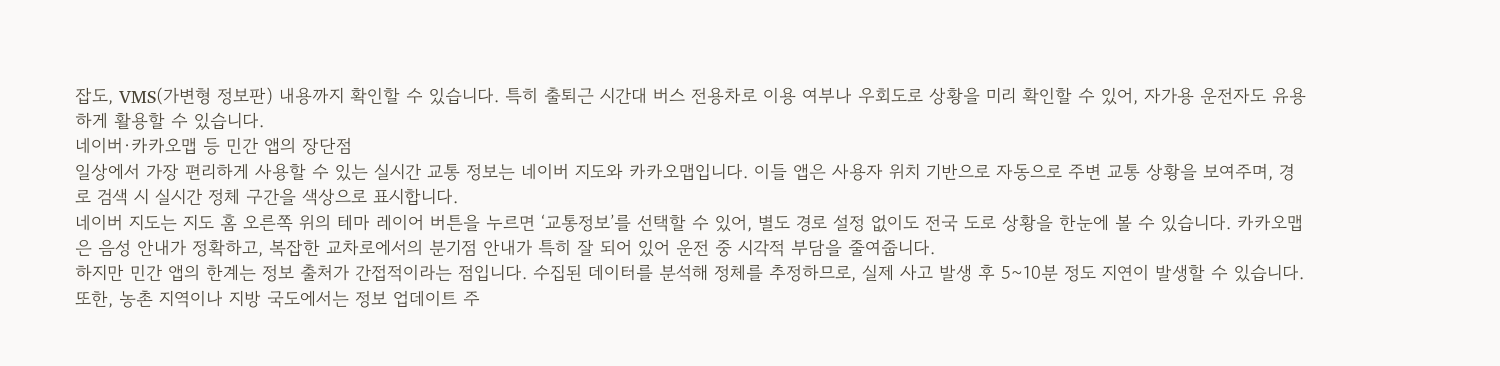잡도, VMS(가변형 정보판) 내용까지 확인할 수 있습니다. 특히 출퇴근 시간대 버스 전용차로 이용 여부나 우회도로 상황을 미리 확인할 수 있어, 자가용 운전자도 유용하게 활용할 수 있습니다.
네이버·카카오맵 등 민간 앱의 장단점
일상에서 가장 편리하게 사용할 수 있는 실시간 교통 정보는 네이버 지도와 카카오맵입니다. 이들 앱은 사용자 위치 기반으로 자동으로 주변 교통 상황을 보여주며, 경로 검색 시 실시간 정체 구간을 색상으로 표시합니다.
네이버 지도는 지도 홈 오른쪽 위의 테마 레이어 버튼을 누르면 ‘교통정보’를 선택할 수 있어, 별도 경로 설정 없이도 전국 도로 상황을 한눈에 볼 수 있습니다. 카카오맵은 음성 안내가 정확하고, 복잡한 교차로에서의 분기점 안내가 특히 잘 되어 있어 운전 중 시각적 부담을 줄여줍니다.
하지만 민간 앱의 한계는 정보 출처가 간접적이라는 점입니다. 수집된 데이터를 분석해 정체를 추정하므로, 실제 사고 발생 후 5~10분 정도 지연이 발생할 수 있습니다. 또한, 농촌 지역이나 지방 국도에서는 정보 업데이트 주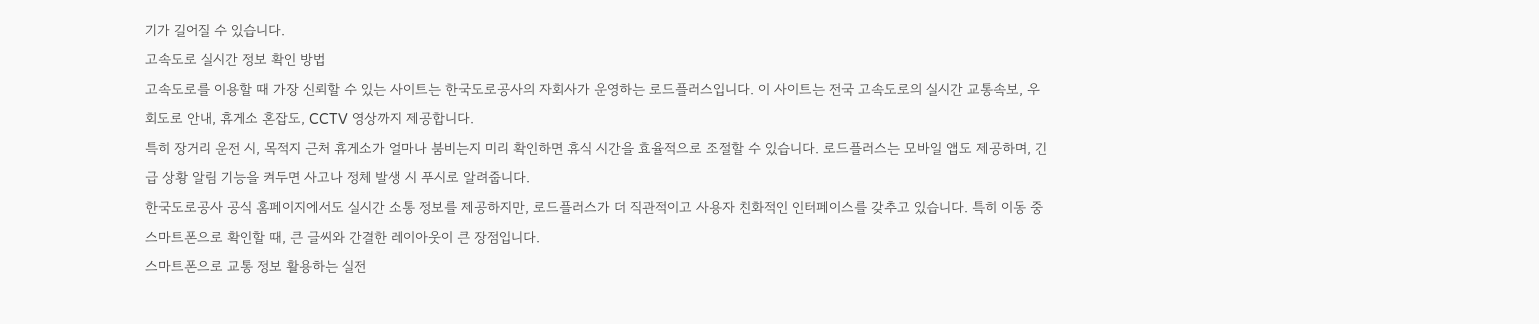기가 길어질 수 있습니다.
고속도로 실시간 정보 확인 방법
고속도로를 이용할 때 가장 신뢰할 수 있는 사이트는 한국도로공사의 자회사가 운영하는 로드플러스입니다. 이 사이트는 전국 고속도로의 실시간 교통속보, 우회도로 안내, 휴게소 혼잡도, CCTV 영상까지 제공합니다.
특히 장거리 운전 시, 목적지 근처 휴게소가 얼마나 붐비는지 미리 확인하면 휴식 시간을 효율적으로 조절할 수 있습니다. 로드플러스는 모바일 앱도 제공하며, 긴급 상황 알림 기능을 켜두면 사고나 정체 발생 시 푸시로 알려줍니다.
한국도로공사 공식 홈페이지에서도 실시간 소통 정보를 제공하지만, 로드플러스가 더 직관적이고 사용자 친화적인 인터페이스를 갖추고 있습니다. 특히 이동 중 스마트폰으로 확인할 때, 큰 글씨와 간결한 레이아웃이 큰 장점입니다.
스마트폰으로 교통 정보 활용하는 실전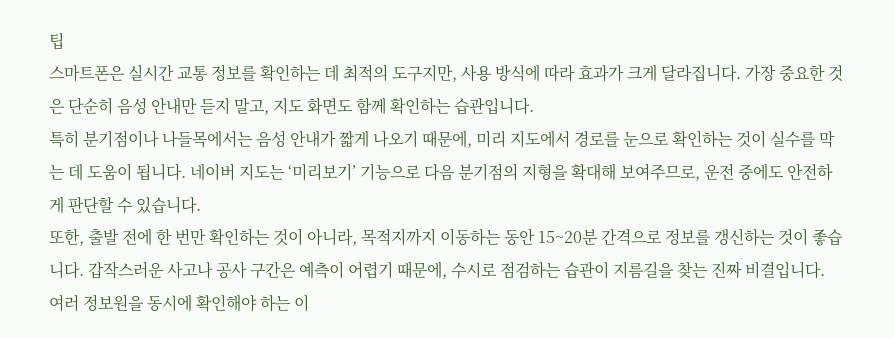팁
스마트폰은 실시간 교통 정보를 확인하는 데 최적의 도구지만, 사용 방식에 따라 효과가 크게 달라집니다. 가장 중요한 것은 단순히 음성 안내만 듣지 말고, 지도 화면도 함께 확인하는 습관입니다.
특히 분기점이나 나들목에서는 음성 안내가 짧게 나오기 때문에, 미리 지도에서 경로를 눈으로 확인하는 것이 실수를 막는 데 도움이 됩니다. 네이버 지도는 ‘미리보기’ 기능으로 다음 분기점의 지형을 확대해 보여주므로, 운전 중에도 안전하게 판단할 수 있습니다.
또한, 출발 전에 한 번만 확인하는 것이 아니라, 목적지까지 이동하는 동안 15~20분 간격으로 정보를 갱신하는 것이 좋습니다. 갑작스러운 사고나 공사 구간은 예측이 어렵기 때문에, 수시로 점검하는 습관이 지름길을 찾는 진짜 비결입니다.
여러 정보원을 동시에 확인해야 하는 이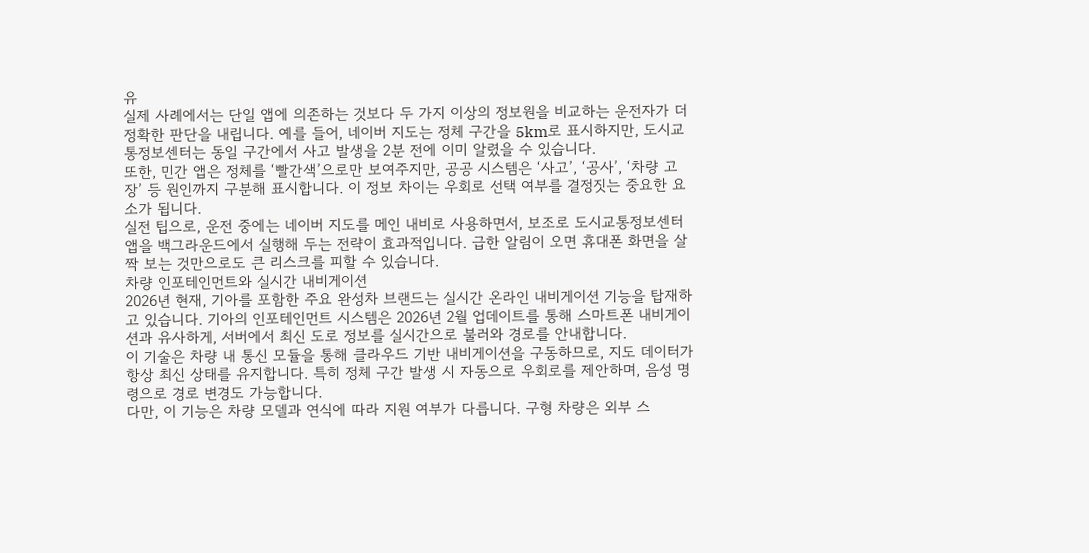유
실제 사례에서는 단일 앱에 의존하는 것보다 두 가지 이상의 정보원을 비교하는 운전자가 더 정확한 판단을 내립니다. 예를 들어, 네이버 지도는 정체 구간을 5km로 표시하지만, 도시교통정보센터는 동일 구간에서 사고 발생을 2분 전에 이미 알렸을 수 있습니다.
또한, 민간 앱은 정체를 ‘빨간색’으로만 보여주지만, 공공 시스템은 ‘사고’, ‘공사’, ‘차량 고장’ 등 원인까지 구분해 표시합니다. 이 정보 차이는 우회로 선택 여부를 결정짓는 중요한 요소가 됩니다.
실전 팁으로, 운전 중에는 네이버 지도를 메인 내비로 사용하면서, 보조로 도시교통정보센터 앱을 백그라운드에서 실행해 두는 전략이 효과적입니다. 급한 알림이 오면 휴대폰 화면을 살짝 보는 것만으로도 큰 리스크를 피할 수 있습니다.
차량 인포테인먼트와 실시간 내비게이션
2026년 현재, 기아를 포함한 주요 완성차 브랜드는 실시간 온라인 내비게이션 기능을 탑재하고 있습니다. 기아의 인포테인먼트 시스템은 2026년 2월 업데이트를 통해 스마트폰 내비게이션과 유사하게, 서버에서 최신 도로 정보를 실시간으로 불러와 경로를 안내합니다.
이 기술은 차량 내 통신 모듈을 통해 클라우드 기반 내비게이션을 구동하므로, 지도 데이터가 항상 최신 상태를 유지합니다. 특히 정체 구간 발생 시 자동으로 우회로를 제안하며, 음성 명령으로 경로 변경도 가능합니다.
다만, 이 기능은 차량 모델과 연식에 따라 지원 여부가 다릅니다. 구형 차량은 외부 스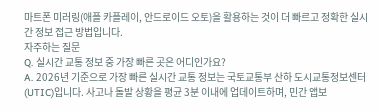마트폰 미러링(애플 카플레이, 안드로이드 오토)을 활용하는 것이 더 빠르고 정확한 실시간 정보 접근 방법입니다.
자주하는 질문
Q. 실시간 교통 정보 중 가장 빠른 곳은 어디인가요?
A. 2026년 기준으로 가장 빠른 실시간 교통 정보는 국토교통부 산하 도시교통정보센터(UTIC)입니다. 사고나 돌발 상황을 평균 3분 이내에 업데이트하며, 민간 앱보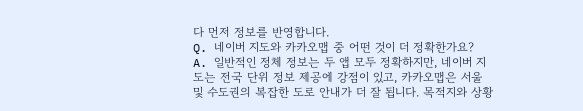다 먼저 정보를 반영합니다.
Q. 네이버 지도와 카카오맵 중 어떤 것이 더 정확한가요?
A. 일반적인 정체 정보는 두 앱 모두 정확하지만, 네이버 지도는 전국 단위 정보 제공에 강점이 있고, 카카오맵은 서울 및 수도권의 복잡한 도로 안내가 더 잘 됩니다. 목적지와 상황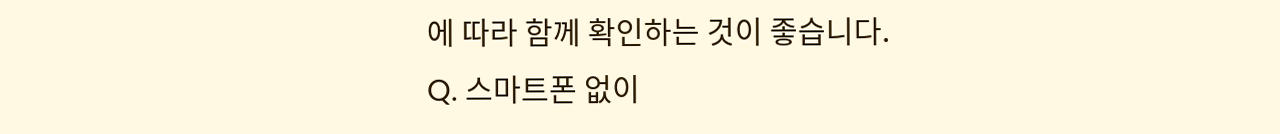에 따라 함께 확인하는 것이 좋습니다.
Q. 스마트폰 없이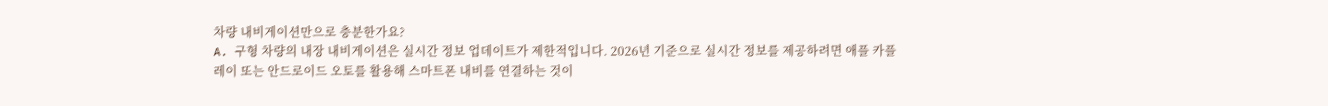차량 내비게이션만으로 충분한가요?
A. 구형 차량의 내장 내비게이션은 실시간 정보 업데이트가 제한적입니다. 2026년 기준으로 실시간 정보를 제공하려면 애플 카플레이 또는 안드로이드 오토를 활용해 스마트폰 내비를 연결하는 것이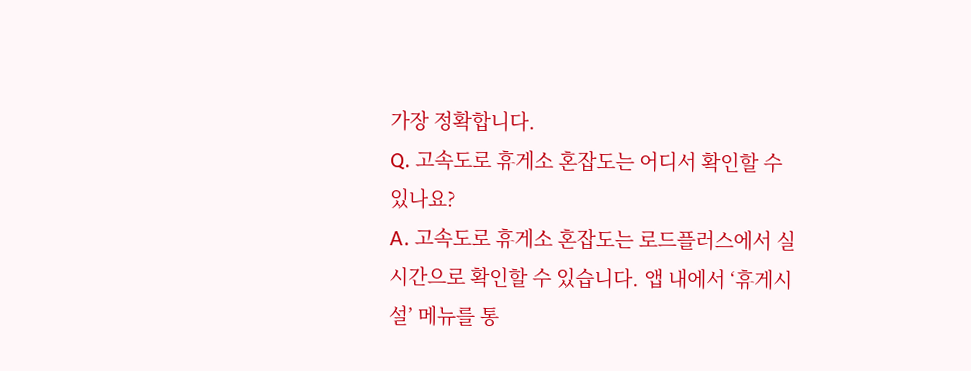가장 정확합니다.
Q. 고속도로 휴게소 혼잡도는 어디서 확인할 수 있나요?
A. 고속도로 휴게소 혼잡도는 로드플러스에서 실시간으로 확인할 수 있습니다. 앱 내에서 ‘휴게시설’ 메뉴를 통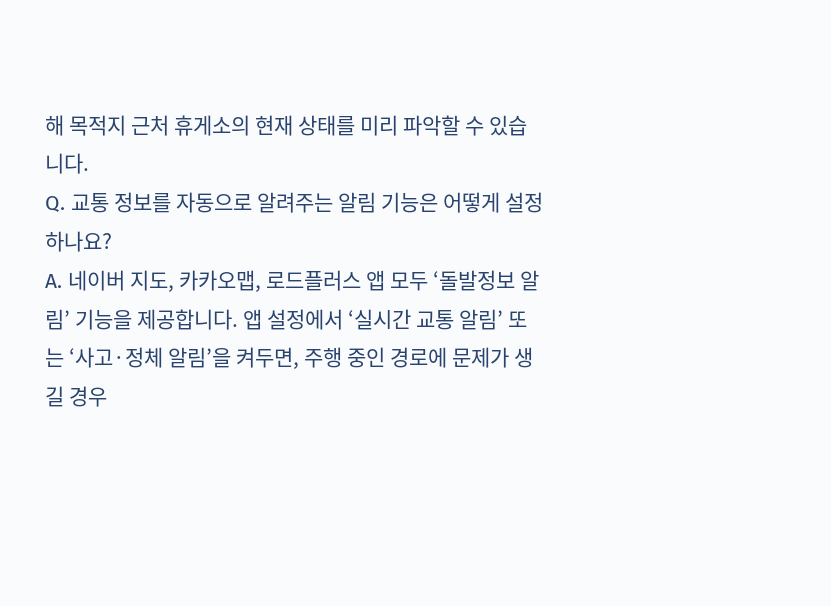해 목적지 근처 휴게소의 현재 상태를 미리 파악할 수 있습니다.
Q. 교통 정보를 자동으로 알려주는 알림 기능은 어떻게 설정하나요?
A. 네이버 지도, 카카오맵, 로드플러스 앱 모두 ‘돌발정보 알림’ 기능을 제공합니다. 앱 설정에서 ‘실시간 교통 알림’ 또는 ‘사고·정체 알림’을 켜두면, 주행 중인 경로에 문제가 생길 경우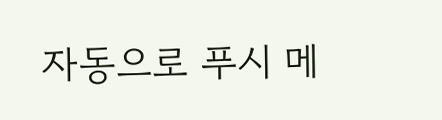자동으로 푸시 메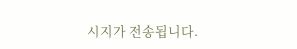시지가 전송됩니다.